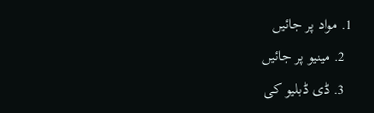1. مواد پر جائیں
  2. مینیو پر جائیں
  3. ڈی ڈبلیو کی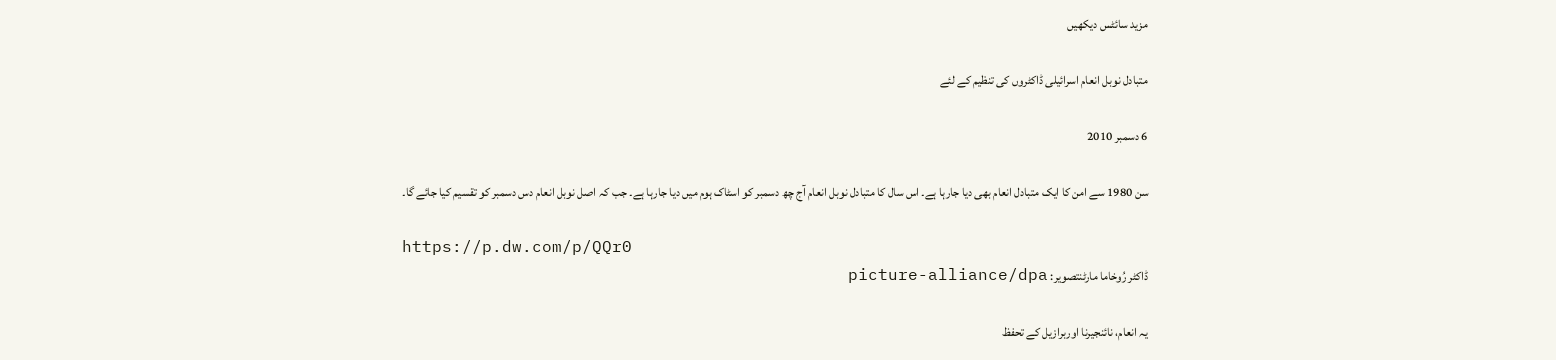مزید سائٹس دیکھیں

متبادل نوبل انعام اسرائیلی ڈاکٹروں کی تنظیم کے لئے

6 دسمبر 2010

سن 1980 سے امن کا ايک متبادل انعام بھی ديا جارہا ہے۔ اس سال کا متبادل نوبل انعام آج چھ دسمبر کو اسٹاک ہوم ميں ديا جارہا ہے۔ جب کہ اصل نوبل انعام دس دسمبر کو تقسیم کیا جائے گا۔

https://p.dw.com/p/QQr0
ڈاکٹر رُوخاما مارٹنتصویر: picture-alliance/dpa

يہ انعام، نائنجيرنا اوربرازيل کے تحفظ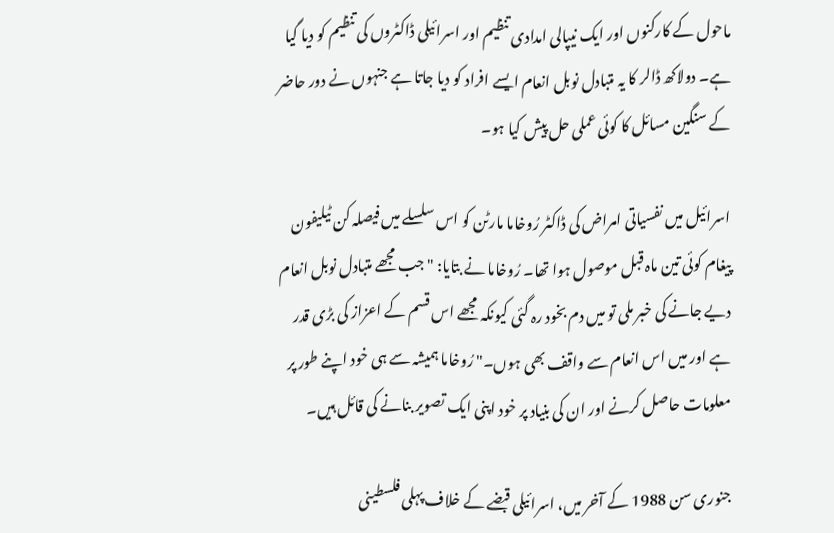ماحول کے کارکنوں اور ايک نيپالی امدادی تنظيم اور اسرائيلی ڈاکٹروں کی تنظیم کو ديا گيا ہے۔ دولاکھ ڈالر کا يہ متبادل نوبل انعام ايسے افراد کو ديا جاتا ہے جنہوں نے دور حاضر کے سنگين مسائل کا کوئی عملی حل پيش کيا ہو۔

اسرائيل ميں نفسياتی امراض کی ڈاکٹر رُوخاما مارٹن کو اس سلسلے ميں فيصلہ کن ٹيليفون پيغام کوئی تين ماہ قبل موصول ہوا تھا۔ رُوخاما نے بتايا: "جب مجھے متبادل نوبل انعام ديے جانے کی خبر ملی تو ميں دم بخود رہ گئی کيونکہ مجھے اس قسم کے اعزاز کی بڑی قدر ہے اور ميں اس انعام سے واقف بھی ہوں۔" رُوخاما ہميشہ سے ہی خود اپنے طور پر معلومات حاصل کرنے اور ان کی بنياد پر خود اپنی ايک تصوير بنانے کی قائل ہيں۔

جنوری سن 1988 کے آخر ميں، اسرائيلی قبضے کے خلاف پہلی فلسطينی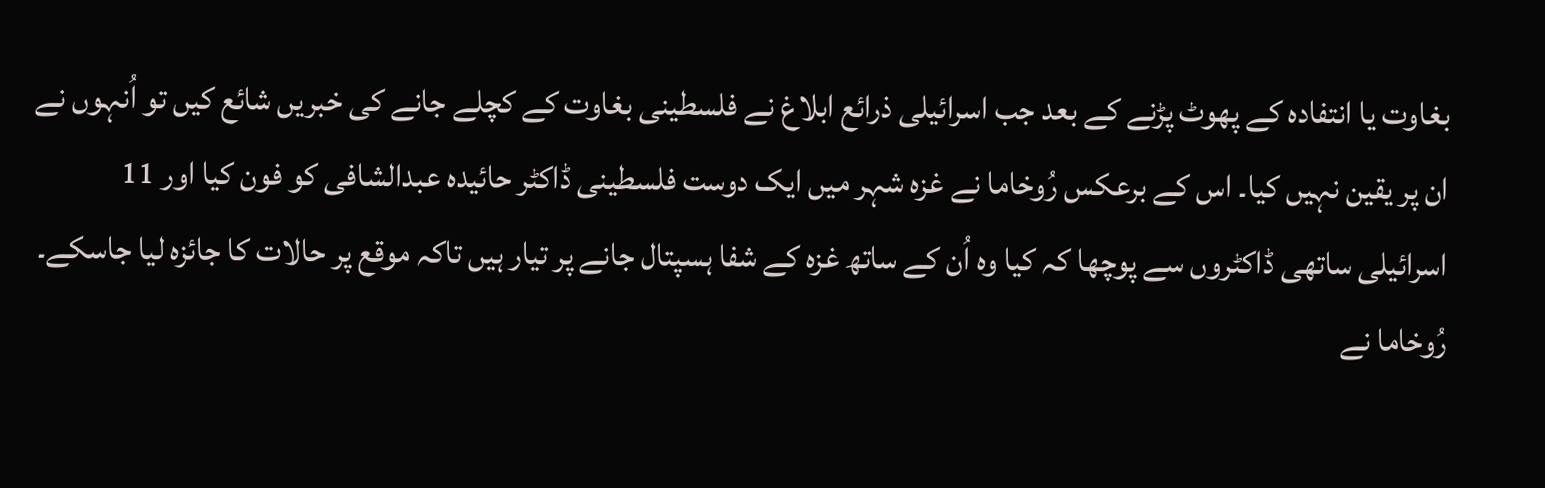بغاوت يا انتفادہ کے پھوٹ پڑنے کے بعد جب اسرائيلی ذرائع ابلاغ نے فلسطينی بغاوت کے کچلے جانے کی خبريں شائع کيں تو اُنہوں نے ان پر يقين نہيں کيا۔ اس کے برعکس رُوخاما نے غزہ شہر ميں ايک دوست فلسطينی ڈاکٹر حائيدہ عبدالشافی کو فون کيا اور 11 اسرائيلی ساتھی ڈاکٹروں سے پوچھا کہ کيا وہ اُن کے ساتھ غزہ کے شفا ہسپتال جانے پر تيار ہيں تاکہ موقع پر حالات کا جائزہ ليا جاسکے۔ رُوخاما نے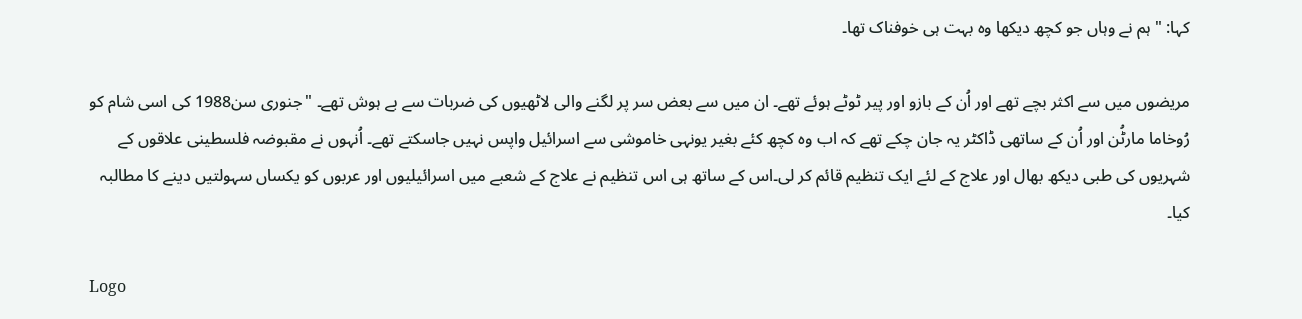کہا: " ہم نے وہاں جو کچھ ديکھا وہ بہت ہی خوفناک تھا۔

مريضوں ميں سے اکثر بچے تھے اور اُن کے بازو اور پير ٹوٹے ہوئے تھے۔ ان ميں سے بعض سر پر لگنے والی لاٹھيوں کی ضربات سے بے ہوش تھے۔ "جنوری سن1988 کی اسی شام کو رُوخاما مارٹُن اور اُن کے ساتھی ڈاکٹر يہ جان چکے تھے کہ اب وہ کچھ کئے بغير يونہی خاموشی سے اسرائيل واپس نہيں جاسکتے تھے۔ اُنہوں نے مقبوضہ فلسطينی علاقوں کے شہريوں کی طبی ديکھ بھال اور علاج کے لئے ايک تنظيم قائم کر لی۔اس کے ساتھ ہی اس تنظيم نے علاج کے شعبے ميں اسرائيليوں اور عربوں کو يکساں سہولتيں دينے کا مطالبہ کيا۔

Logo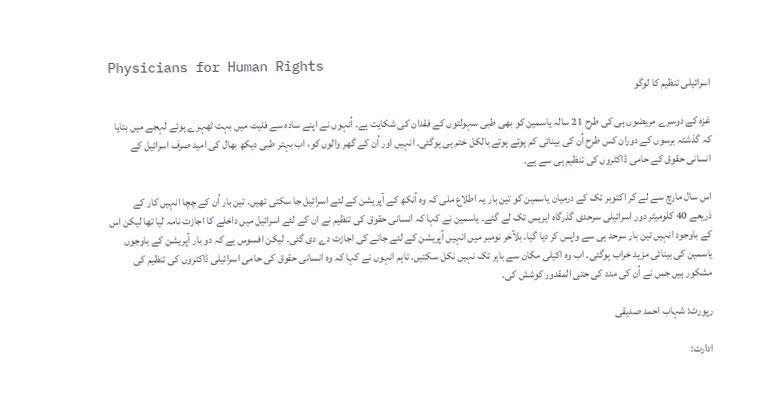Physicians for Human Rights
اسرائیلی تنظیم کا لوگو

غزہ کے دوسرے مريضوں ہی کی طرح 21 سالہ ياسمين کو بھی طبی سہولتوں کے فقدان کی شکايت ہے۔ اُنہوں نے اپنے سادہ سے فليٹ ميں بہت ٹھہرے ہوئے لہجے ميں بتايا کہ گذشتہ برسوں کے دوران کس طرح اُن کی بينائی کم ہوتے ہوتے بالکل ختم ہی ہوگئی۔ انہيں اور اُن کے گھر والوں کو، اب بہتر طبی ديکھ بھال کی اميد صرف اسرائيل کے انسانی حقوق کے حامی ڈاکٹروں کی تنظيم ہی سے ہے۔

اس سال مارچ سے لے کر اکتوبر تک کے درميان ياسمين کو تين بار يہ اطلاع ملی کہ وہ آنکھ کے آپريشن کے لئے اسرائيل جا سکتی تھيں۔ تين بار اُن کے چچا انہيں کار کے ذريعے 40 کلوميٹر دور اسرائيلی سرحدی گذرگاہ ايريس تک لے گئے۔ ياسمين نے کہا کہ انسانی حقوق کی تنظيم نے ان کے لئے اسرائيل ميں داخلے کا اجازت نامہ ليا تھا ليکن اس کے باوجود انہيں تين بار سرحد ہی سے واپس کر ديا گيا۔ بلآخر نومبر ميں انہيں آپريشن کے لئے جانے کی اجازت دے دی گئی۔ ليکن افسوس ہے کہ دو بار آپريشن کے باوجوں ياسمين کی بينائی مزيد خراب ہوگئی۔ اب وہ اکيلی مکان سے باہر تک نہيں نکل سکتيں۔ تاہم انہوں نے کہا کہ وہ انسانی حقوق کی حامی اسرائيلی ڈاکٹروں کی تنظيم کی مشکور ہيں جس نے اُن کی مدد کی حتی المقدور کوشش کی۔

رپورٹ: شہاب احمد صدیقی

ادارت: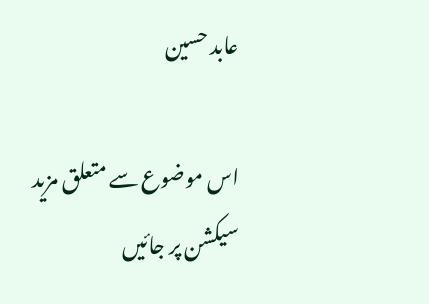عابد حسین

اس موضوع سے متعلق مزید سیکشن پر جائیں